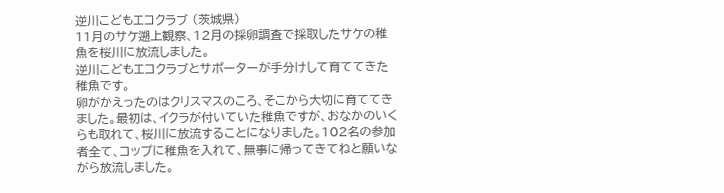逆川こどもエコクラブ (茨城県)
11月のサケ遡上観察、12月の採卵調査で採取したサケの稚魚を桜川に放流しました。
逆川こどもエコクラブとサポーターが手分けして育ててきた稚魚です。
卵がかえったのはクリスマスのころ、そこから大切に育ててきました。最初は、イクラが付いていた稚魚ですが、おなかのいくらも取れて、桜川に放流することになりました。102名の参加者全て、コップに稚魚を入れて、無事に帰ってきてねと願いながら放流しました。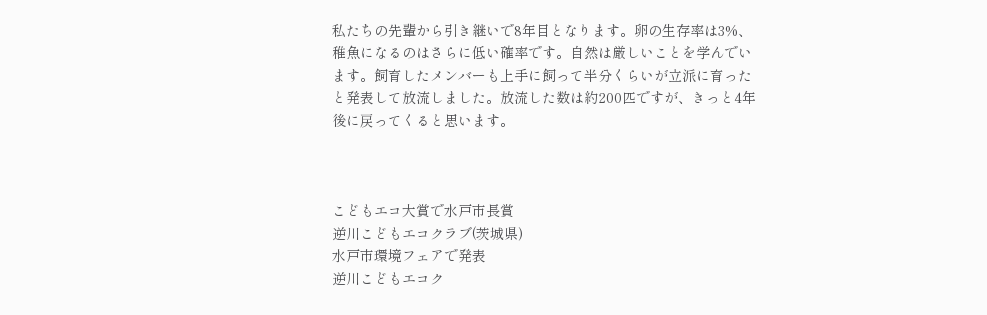私たちの先輩から引き継いで8年目となります。卵の生存率は3%、稚魚になるのはさらに低い確率です。自然は厳しいことを学んでいます。飼育したメンバーも上手に飼って半分くらいが立派に育ったと発表して放流しました。放流した数は約200匹ですが、きっと4年後に戻ってくると思います。



こどもエコ大賞で水戸市長賞
逆川こどもエコクラブ(茨城県)
水戸市環境フェアで発表
逆川こどもエコク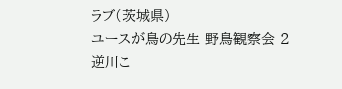ラブ(茨城県)
ユースが鳥の先生 野鳥観察会 2
逆川こ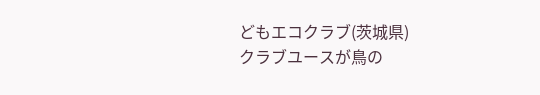どもエコクラブ(茨城県)
クラブユースが鳥の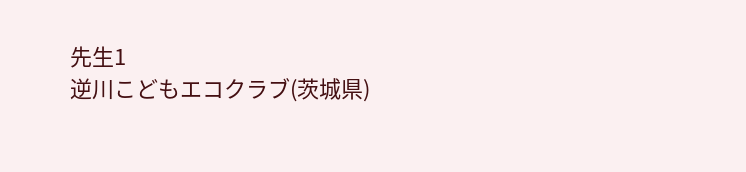先生1
逆川こどもエコクラブ(茨城県)